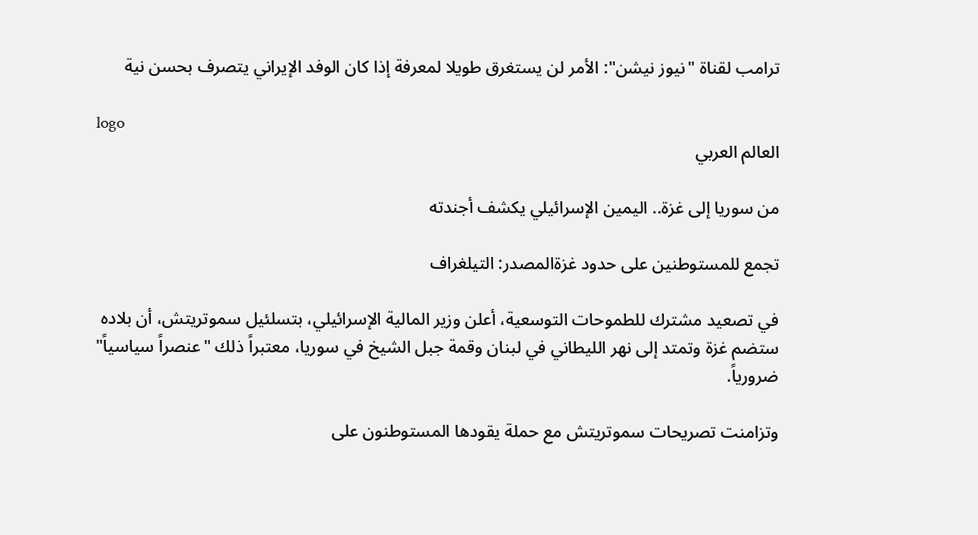ترامب لقناة "نيوز نيشن": الأمر لن يستغرق طويلا لمعرفة إذا كان الوفد الإيراني يتصرف بحسن نية

logo
العالم العربي

من سوريا إلى غزة.. اليمين الإسرائيلي يكشف أجندته

تجمع للمستوطنين على حدود غزةالمصدر: التيلغراف

في تصعيد مشترك للطموحات التوسعية، أعلن وزير المالية الإسرائيلي، بتسلئيل سموتريتش، أن بلاده ستضم غزة وتمتد إلى نهر الليطاني في لبنان وقمة جبل الشيخ في سوريا، معتبراً ذلك "عنصراً سياسياً" ضرورياً.

وتزامنت تصريحات سموتريتش مع حملة يقودها المستوطنون على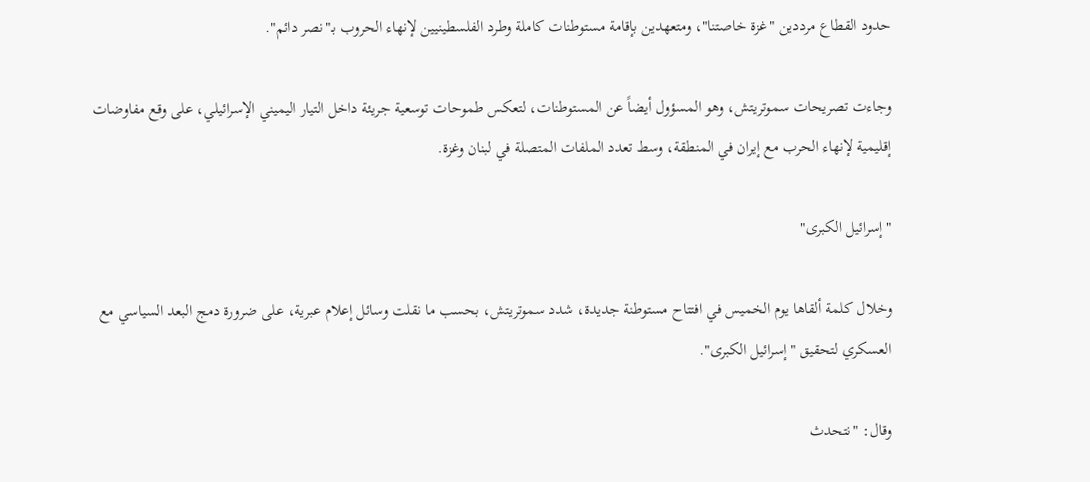حدود القطاع مرددين "غزة خاصتنا"، ومتعهدين بإقامة مستوطنات كاملة وطرد الفلسطينيين لإنهاء الحروب بـ"نصر دائم".

وجاءت تصريحات سموتريتش، وهو المسؤول أيضاً عن المستوطنات، لتعكس طموحات توسعية جريئة داخل التيار اليميني الإسرائيلي، على وقع مفاوضات إقليمية لإنهاء الحرب مع إيران في المنطقة، وسط تعدد الملفات المتصلة في لبنان وغزة.

"إسرائيل الكبرى"

وخلال كلمة ألقاها يوم الخميس في افتتاح مستوطنة جديدة، شدد سموتريتش، بحسب ما نقلت وسائل إعلام عبرية، على ضرورة دمج البعد السياسي مع العسكري لتحقيق "إسرائيل الكبرى".

وقال: "نتحدث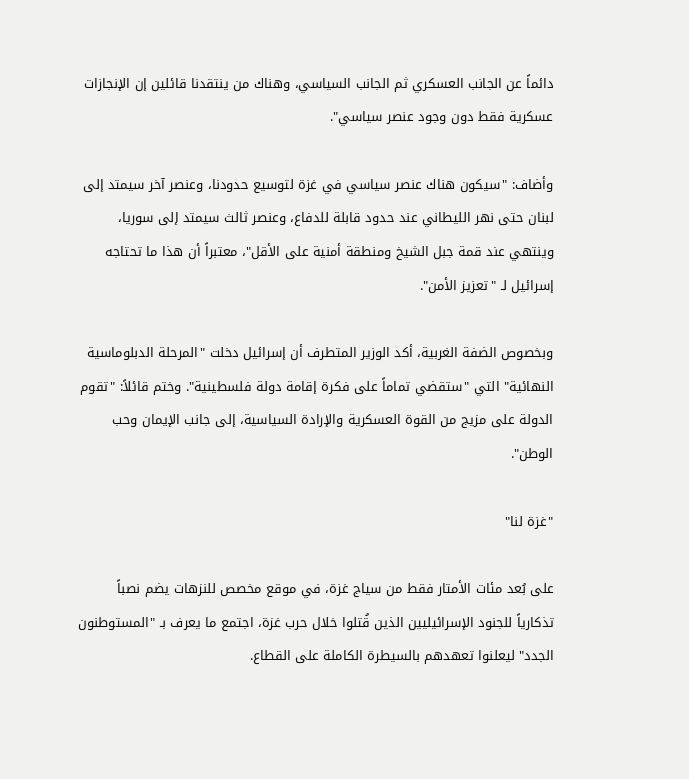دائماً عن الجانب العسكري ثم الجانب السياسي، وهناك من ينتقدنا قائلين إن الإنجازات عسكرية فقط دون وجود عنصر سياسي".

وأضاف: "سيكون هناك عنصر سياسي في غزة لتوسيع حدودنا، وعنصر آخر سيمتد إلى لبنان حتى نهر الليطاني عند حدود قابلة للدفاع، وعنصر ثالث سيمتد إلى سوريا، وينتهي عند قمة جبل الشيخ ومنطقة أمنية على الأقل"، معتبراً أن هذا ما تحتاجه إسرائيل لـ "تعزيز الأمن".

وبخصوص الضفة الغربية، أكد الوزير المتطرف أن إسرائيل دخلت "المرحلة الدبلوماسية النهائية" التي "ستقضي تماماً على فكرة إقامة دولة فلسطينية". وختم قائلاً: "تقوم الدولة على مزيج من القوة العسكرية والإرادة السياسية، إلى جانب الإيمان وحب الوطن".

"غزة لنا"

على بُعد مئات الأمتار فقط من سياج غزة، في موقع مخصص للنزهات يضم نصباً تذكارياً للجنود الإسرائيليين الذين قُتلوا خلال حرب غزة، اجتمع ما يعرف بـ "المستوطنون الجدد" ليعلنوا تعهدهم بالسيطرة الكاملة على القطاع.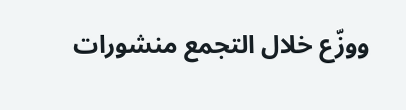ووزّع خلال التجمع منشورات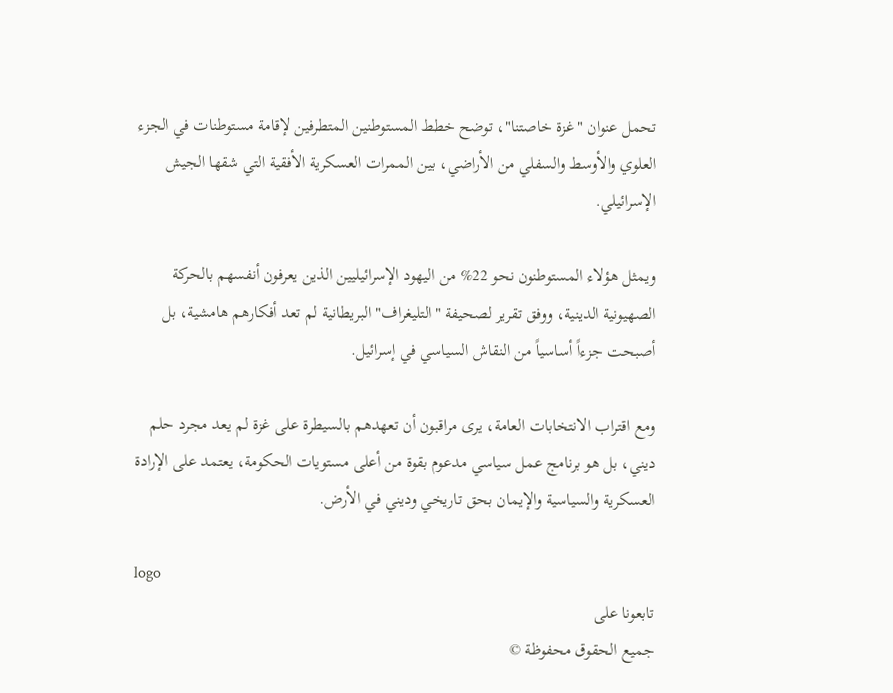تحمل عنوان "غزة خاصتنا"، توضح خطط المستوطنين المتطرفين لإقامة مستوطنات في الجزء العلوي والأوسط والسفلي من الأراضي، بين الممرات العسكرية الأفقية التي شقها الجيش الإسرائيلي.

ويمثل هؤلاء المستوطنون نحو 22% من اليهود الإسرائيليين الذين يعرفون أنفسهم بالحركة الصهيونية الدينية، ووفق تقرير لصحيفة "التليغراف" البريطانية لم تعد أفكارهم هامشية، بل أصبحت جزءاً أساسياً من النقاش السياسي في إسرائيل.

ومع اقتراب الانتخابات العامة، يرى مراقبون أن تعهدهم بالسيطرة على غزة لم يعد مجرد حلم ديني، بل هو برنامج عمل سياسي مدعوم بقوة من أعلى مستويات الحكومة، يعتمد على الإرادة العسكرية والسياسية والإيمان بحق تاريخي وديني في الأرض.

logo
تابعونا على
جميع الحقوق محفوظة ©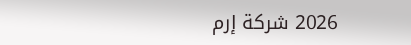2026 شركة إرم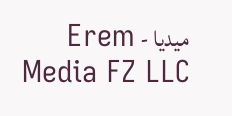ميديا - Erem Media FZ LLC